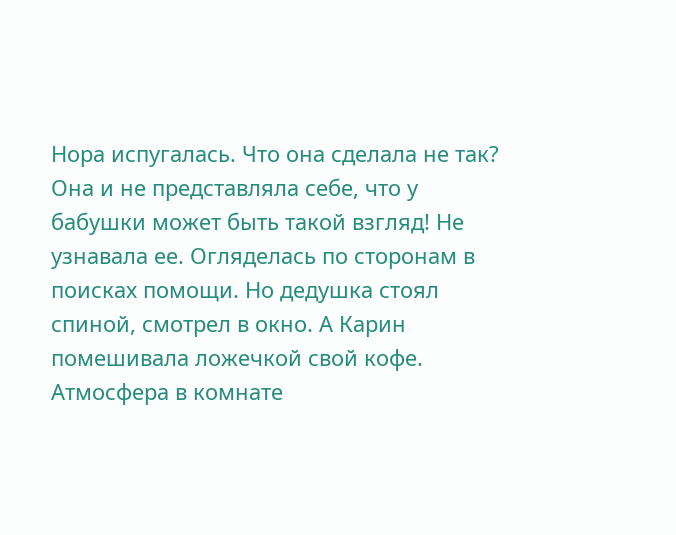Нора испугалась. Что она сделала не так?
Она и не представляла себе, что у бабушки может быть такой взгляд! Не узнавала ее. Огляделась по сторонам в поисках помощи. Но дедушка стоял спиной, смотрел в окно. А Карин помешивала ложечкой свой кофе. Атмосфера в комнате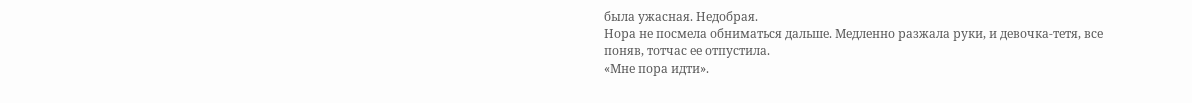была ужасная. Недобрая.
Нора не посмела обниматься дальше. Медленно разжала руки, и девочка-тетя, все поняв, тотчас ее отпустила.
«Мне пора идти».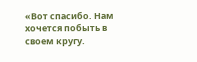«Вот спасибо. Нам хочется побыть в своем кругу.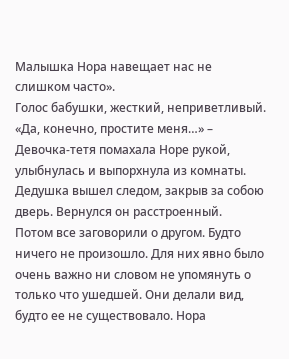Малышка Нора навещает нас не слишком часто».
Голос бабушки, жесткий, неприветливый.
«Да, конечно, простите меня…» – Девочка-тетя помахала Норе рукой, улыбнулась и выпорхнула из комнаты. Дедушка вышел следом, закрыв за собою дверь. Вернулся он расстроенный.
Потом все заговорили о другом. Будто ничего не произошло. Для них явно было очень важно ни словом не упомянуть о только что ушедшей. Они делали вид, будто ее не существовало. Нора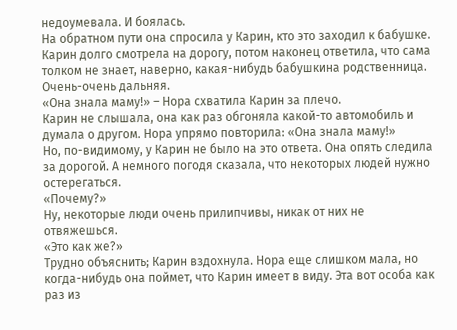недоумевала. И боялась.
На обратном пути она спросила у Карин, кто это заходил к бабушке. Карин долго смотрела на дорогу, потом наконец ответила, что сама толком не знает, наверно, какая-нибудь бабушкина родственница. Очень-очень дальняя.
«Она знала маму!» – Нора схватила Карин за плечо.
Карин не слышала, она как раз обгоняла какой-то автомобиль и думала о другом. Нора упрямо повторила: «Она знала маму!»
Но, по-видимому, у Карин не было на это ответа. Она опять следила за дорогой. А немного погодя сказала, что некоторых людей нужно остерегаться.
«Почему?»
Ну, некоторые люди очень прилипчивы, никак от них не отвяжешься.
«Это как же?»
Трудно объяснить; Карин вздохнула. Нора еще слишком мала, но когда-нибудь она поймет, что Карин имеет в виду. Эта вот особа как раз из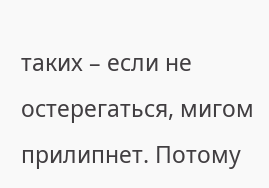таких – если не остерегаться, мигом прилипнет. Потому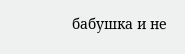бабушка и не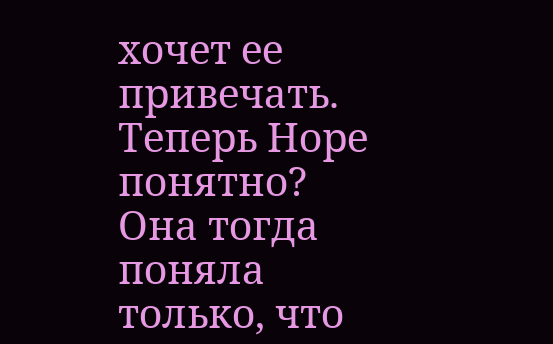хочет ее привечать.
Теперь Норе понятно?
Она тогда поняла только, что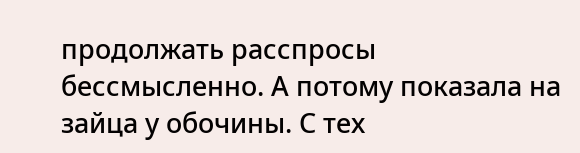продолжать расспросы бессмысленно. А потому показала на зайца у обочины. С тех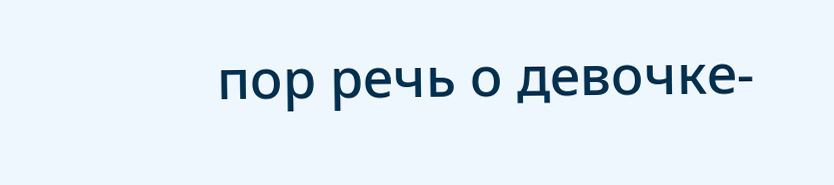пор речь о девочке-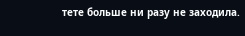тете больше ни разу не заходила.